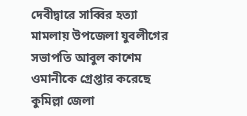দেবীদ্বারে সাব্বির হত্যা মামলায় উপজেলা যুবলীগের সভাপতি আবুল কাশেম ওমানীকে গ্রেপ্তার করেছে কুমিল্লা জেলা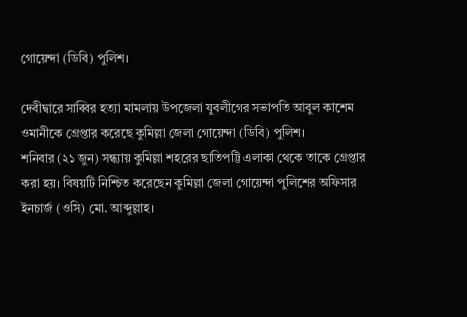গোয়েন্দা (ডিবি) পুলিশ।

দেবীদ্বারে সাব্বির হত্যা মামলায় উপজেলা যুবলীগের সভাপতি আবুল কাশেম ওমানীকে গ্রেপ্তার করেছে কুমিল্লা জেলা গোয়েন্দা (ডিবি) পুলিশ।
শনিবার (২১ জুন) সন্ধ্যায় কুমিল্লা শহরের ছাতিপট্টি এলাকা থেকে তাকে গ্রেপ্তার করা হয়। বিষয়টি নিশ্চিত করেছেন কুমিল্লা জেলা গোয়েন্দা পুলিশের অফিসার ইনচার্জ (ওসি) মো. আব্দুল্লাহ।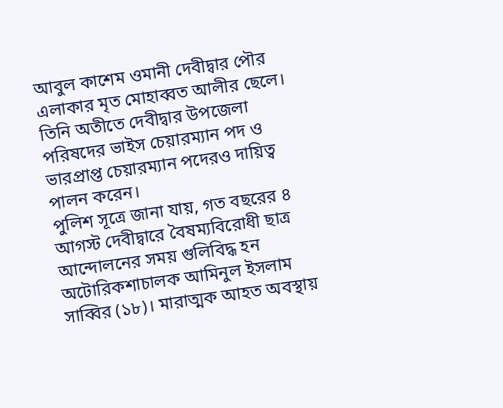আবুল কাশেম ওমানী দেবীদ্বার পৌর এলাকার মৃত মোহাব্বত আলীর ছেলে। তিনি অতীতে দেবীদ্বার উপজেলা পরিষদের ভাইস চেয়ারম্যান পদ ও ভারপ্রাপ্ত চেয়ারম্যান পদেরও দায়িত্ব পালন করেন।
পুলিশ সূত্রে জানা যায়, গত বছরের ৪ আগস্ট দেবীদ্বারে বৈষম্যবিরোধী ছাত্র আন্দোলনের সময় গুলিবিদ্ধ হন অটোরিকশাচালক আমিনুল ইসলাম সাব্বির (১৮)। মারাত্মক আহত অবস্থায়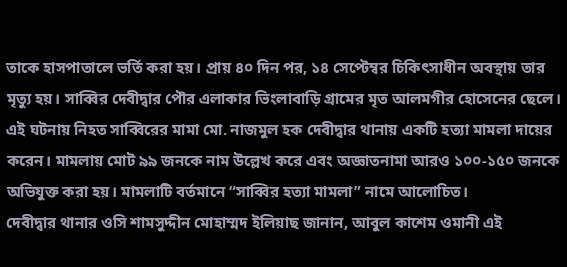তাকে হাসপাতালে ভর্তি করা হয়। প্রায় ৪০ দিন পর, ১৪ সেপ্টেম্বর চিকিৎসাধীন অবস্থায় তার মৃত্যু হয়। সাব্বির দেবীদ্বার পৌর এলাকার ভিংলাবাড়ি গ্রামের মৃত আলমগীর হোসেনের ছেলে।
এই ঘটনায় নিহত সাব্বিরের মামা মো. নাজমুল হক দেবীদ্বার থানায় একটি হত্যা মামলা দায়ের করেন। মামলায় মোট ৯৯ জনকে নাম উল্লেখ করে এবং অজ্ঞাতনামা আরও ১০০-১৫০ জনকে অভিযুক্ত করা হয়। মামলাটি বর্তমানে “সাব্বির হত্যা মামলা” নামে আলোচিত।
দেবীদ্বার থানার ওসি শামসুদ্দীন মোহাম্মদ ইলিয়াছ জানান, আবুল কাশেম ওমানী এই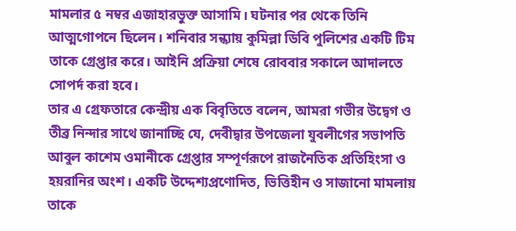মামলার ৫ নম্বর এজাহারভুক্ত আসামি। ঘটনার পর থেকে তিনি আত্মগোপনে ছিলেন। শনিবার সন্ধ্যায় কুমিল্লা ডিবি পুলিশের একটি টিম তাকে গ্রেপ্তার করে। আইনি প্রক্রিয়া শেষে রোববার সকালে আদালতে সোপর্দ করা হবে।
তার এ গ্রেফতারে কেন্দ্রীয় এক বিবৃতিতে বলেন, আমরা গভীর উদ্বেগ ও তীব্র নিন্দার সাথে জানাচ্ছি যে, দেবীদ্বার উপজেলা যুবলীগের সভাপতি আবুল কাশেম ওমানীকে গ্রেপ্তার সম্পূর্ণরূপে রাজনৈতিক প্রতিহিংসা ও হয়রানির অংশ। একটি উদ্দেশ্যপ্রণোদিত, ভিত্তিহীন ও সাজানো মামলায় তাকে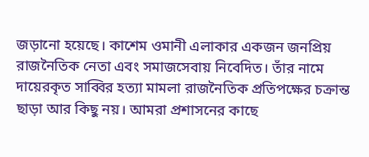জড়ানো হয়েছে। কাশেম ওমানী এলাকার একজন জনপ্রিয় রাজনৈতিক নেতা এবং সমাজসেবায় নিবেদিত। তাঁর নামে দায়েরকৃত সাব্বির হত্যা মামলা রাজনৈতিক প্রতিপক্ষের চক্রান্ত ছাড়া আর কিছু নয়। আমরা প্রশাসনের কাছে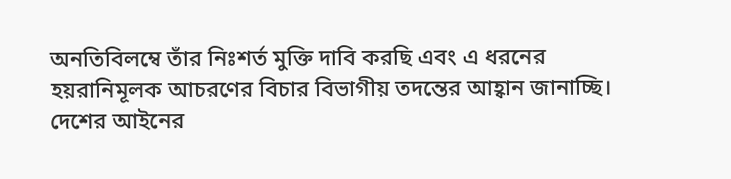অনতিবিলম্বে তাঁর নিঃশর্ত মুক্তি দাবি করছি এবং এ ধরনের হয়রানিমূলক আচরণের বিচার বিভাগীয় তদন্তের আহ্বান জানাচ্ছি। দেশের আইনের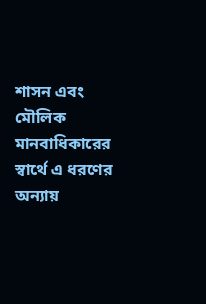শাসন এবং মৌলিক মানবাধিকারের স্বার্থে এ ধরণের অন্যায়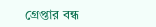গ্রেপ্তার বন্ধ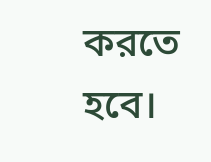করতে হবে।